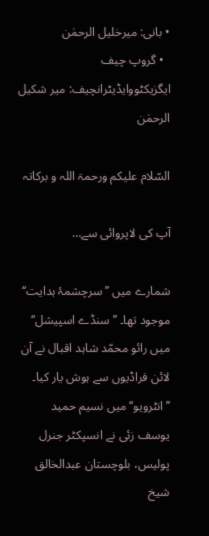• بانی: میرخلیل الرحمٰن
  • گروپ چیف ایگزیکٹووایڈیٹرانچیف: میر شکیل الرحمٰن

السّلام علیکم ورحمۃ اللہ و برکاتہ

آپ کی لاپروائی سے…

شمارے میں ’’سرچشمۂ ہدایت‘‘ موجود تھا۔ ’’سنڈے اسپیشل‘‘ میں رائو محمّد شاہد اقبال نے آن لائن فراڈیوں سے ہوش یار کیا۔ ’’انٹرویو‘‘ میں نسیم حمید یوسف زئی نے انسپکٹر جنرل پولیس، بلوچستان عبدالخالق شیخ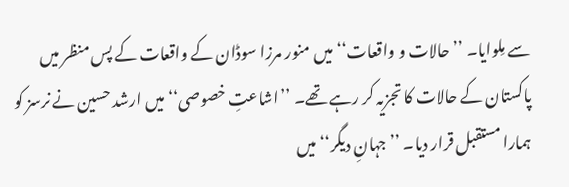سے مِلوایا۔ ’’حالات و واقعات‘‘ میں منور مرزا سوڈان کے واقعات کے پس منظر میں پاکستان کے حالات کا تجزیہ کر رہے تھے۔ ’’اشاعتِ خصوصی‘‘ میں ارشد حسین نے نرسز کو ہمارا مستقبل قرار دیا۔ ’’جہانِ دیگر‘‘ میں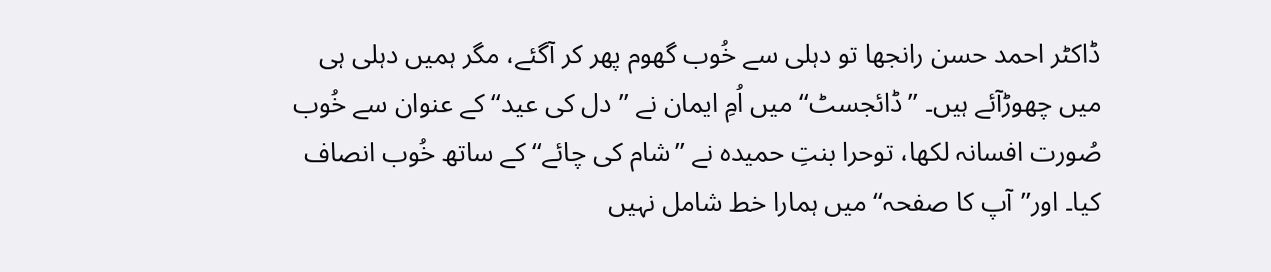ڈاکٹر احمد حسن رانجھا تو دہلی سے خُوب گھوم پھر کر آگئے، مگر ہمیں دہلی ہی میں چھوڑآئے ہیں۔ ’’ڈائجسٹ‘‘ میں اُمِ ایمان نے ’’دل کی عید‘‘ کے عنوان سے خُوب صُورت افسانہ لکھا، توحرا بنتِ حمیدہ نے ’’شام کی چائے‘‘ کے ساتھ خُوب انصاف کیا۔ اور’’آپ کا صفحہ‘‘ میں ہمارا خط شامل نہیں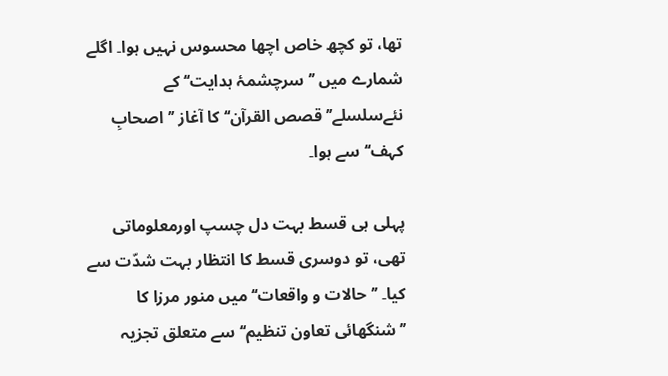تھا، تو کچھ خاص اچھا محسوس نہیں ہوا۔ اگلے شمارے میں ’’سرچشمۂ ہدایت‘‘ کے نئےسلسلے’’قصص القرآن‘‘ کا آغاز ’’اصحابِ کہف‘‘ سے ہوا۔

پہلی ہی قسط بہت دل چسپ اورمعلوماتی تھی، تو دوسری قسط کا انتظار بہت شدّت سے کیا۔ ’’حالات و واقعات‘‘ میں منور مرزا کا ’’شنگھائی تعاون تنظیم‘‘ سے متعلق تجزیہ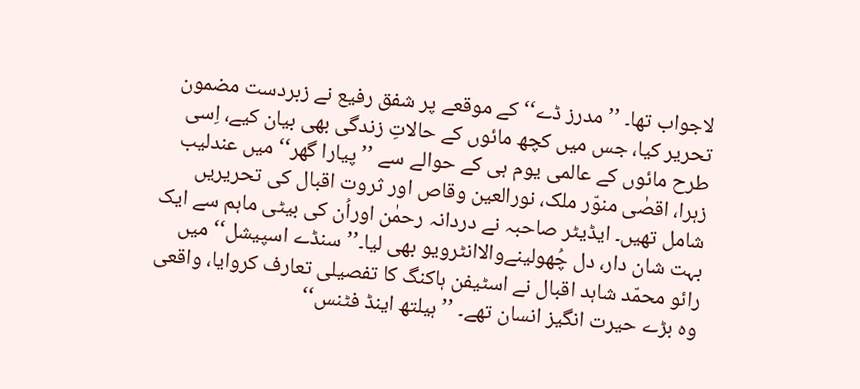لاجواب تھا۔ ’’مدرز ڈے‘‘ کے موقعے پر شفق رفیع نے زبردست مضمون تحریر کیا، جس میں کچھ مائوں کے حالاتِ زندگی بھی بیان کیے، اِسی طرح مائوں کے عالمی یوم ہی کے حوالے سے ’’پیارا گھر‘‘ میں عندلیب زہرا، اقصٰی منوّر ملک، نورالعین وقاص اور ثروت اقبال کی تحریریں شامل تھیں۔ ایڈیٹر صاحبہ نے دردانہ رحمٰن اوراُن کی بیٹی ماہم سے ایک بہت شان دار، دل چُھولینےوالاانٹرویو بھی لیا۔’’سنڈے اسپیشل‘‘ میں رائو محمّد شاہد اقبال نے اسٹیفن ہاکنگ کا تفصیلی تعارف کروایا، واقعی وہ بڑے حیرت انگیز انسان تھے۔ ’’ہیلتھ اینڈ فٹنس‘‘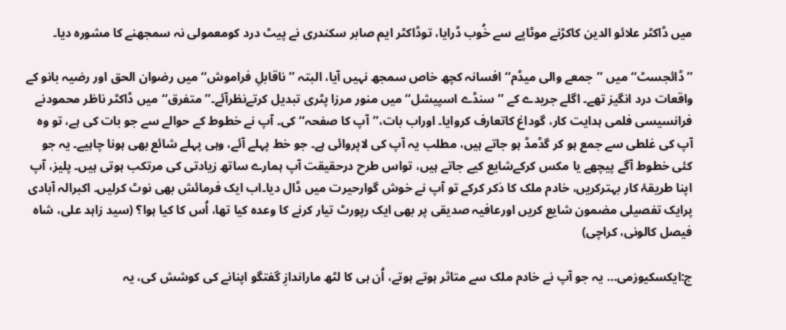میں ڈاکٹر علائو الدین کاکڑنے موٹاپے سے خُوب ڈرایا، توڈاکٹر ایم صابر سکندری نے پیٹ درد کومعمولی نہ سمجھنے کا مشورہ دیا۔

’’ڈائجسٹ‘‘ میں ’’جمعے والی میڈم‘‘ افسانہ کچھ خاص سمجھ نہیں آیا، البتہ ’’ناقابلِ فراموش‘‘ میں رضوان الحق اور رضیہ بانو کے واقعات درد انگیز تھے۔ اگلے جریدے کے ’’سنڈے اسپیشل‘‘ میں منور مرزا پٹری تبدیل کرتےنظرآئے۔’’متفرق‘‘میں ڈاکٹر ناظر محمودنے فرانسیسی فلمی ہدایت کار، گوداغ کاتعارف کروایا۔ اوراب بات،’’آپ کا صفحہ‘‘ کی۔ آپ نے خطوط کے حوالے سے جو بات کی ہے، تو وہ آپ کی غلطی سے جمع ہو کر گڈمڈ ہو جاتے ہیں، مطلب یہ آپ کی لاپروائی ہے۔ جو خط پہلے آئے، وہی پہلے شائع بھی ہونا چاہیے۔ یہ جو کئی خطوط آگے پیچھے یا مکس کرکےشایع کیے جاتے ہیں، تواس طرح درحقیقت آپ ہمارے ساتھ زیادتی کی مرتکب ہوتی ہیں۔ پلیز، آپ اپنا طریقۂ کار بہترکریں، خادم ملک کا ذکر کرکے تو آپ نے خوش گوارحیرت میں ڈال دیا۔اب ایک فرمائش بھی نوٹ کرلیں۔ اکبرالہ آبادی پرایک تفصیلی مضمون شایع کریں اورعافیہ صدیقی پر بھی ایک رپورٹ تیار کرنے کا وعدہ کیا تھا، اُس کا کیا ہوا؟ (سید زاہد علی، شاہ فیصل کالونی، کراچی)

ج:ایکسکیوزمی… یہ جو آپ نے خادم ملک سے متاثر ہوتے ہوتے، اُن ہی کا لٹھ ماراندازِ گفتگو اپنانے کی کوشش کی، یہ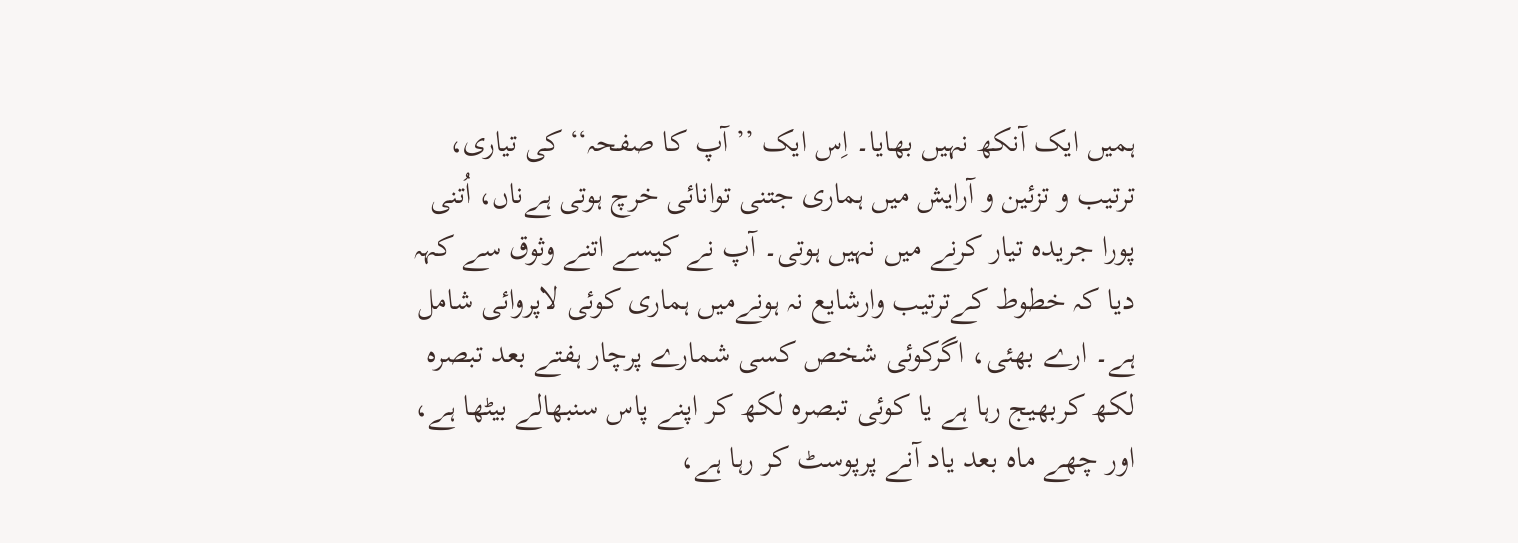ہمیں ایک آنکھ نہیں بھایا۔ اِس ایک ’’آپ کا صفحہ‘‘ کی تیاری، ترتیب و تزئین و آرایش میں ہماری جتنی توانائی خرچ ہوتی ہےناں، اُتنی پورا جریدہ تیار کرنے میں نہیں ہوتی۔ آپ نے کیسے اتنے وثوق سے کہہ دیا کہ خطوط کےترتیب وارشایع نہ ہونےمیں ہماری کوئی لاپروائی شامل ہے۔ ارے بھئی، اگرکوئی شخص کسی شمارے پرچار ہفتے بعد تبصرہ لکھ کربھیج رہا ہے یا کوئی تبصرہ لکھ کر اپنے پاس سنبھالے بیٹھا ہے، اور چھے ماہ بعد یاد آنے پرپوسٹ کر رہا ہے،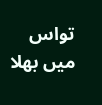تواس میں بھلا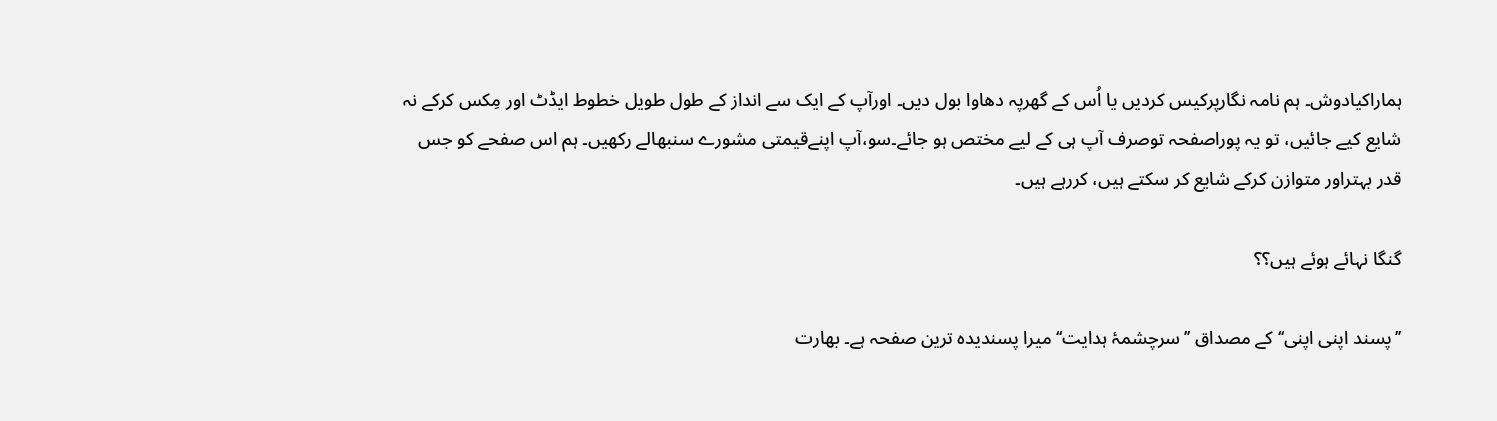ہماراکیادوش۔ ہم نامہ نگارپرکیس کردیں یا اُس کے گھرپہ دھاوا بول دیں۔ اورآپ کے ایک سے انداز کے طول طویل خطوط ایڈٹ اور مِکس کرکے نہ شایع کیے جائیں، تو یہ پوراصفحہ توصرف آپ ہی کے لیے مختص ہو جائے۔سو،آپ اپنےقیمتی مشورے سنبھالے رکھیں۔ ہم اس صفحے کو جس قدر بہتراور متوازن کرکے شایع کر سکتے ہیں، کررہے ہیں۔

گنگا نہائے ہوئے ہیں؟؟

’’پسند اپنی اپنی‘‘ کے مصداق ’’سرچشمۂ ہدایت‘‘ میرا پسندیدہ ترین صفحہ ہے۔ بھارت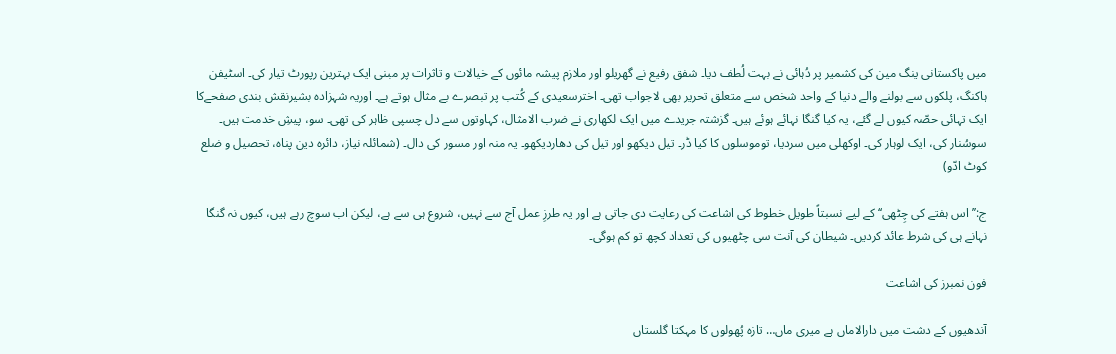میں پاکستانی ینگ مین کی کشمیر پر دُہائی نے بہت لُطف دیا۔ شفق رفیع نے گھریلو اور ملازم پیشہ مائوں کے خیالات و تاثرات پر مبنی ایک بہترین رپورٹ تیار کی۔ اسٹیفن ہاکنگ، پلکوں سے بولنے والے دنیا کے واحد شخص سے متعلق تحریر بھی لاجواب تھی۔ اخترسعیدی کے کُتب پر تبصرے بے مثال ہوتے ہے۔ اوریہ شہزادہ بشیرنقش بندی صفحےکا ایک تہائی حصّہ کیوں لے گئے، یہ کیا گنگا نہائے ہوئے ہیں۔ گزشتہ جریدے میں ایک لکھاری نے ضرب الامثال، کہاوتوں سے دل چسپی ظاہر کی تھی۔ سو، پیشِ خدمت ہیں۔ سوسُنار کی، ایک لوہار کی۔ اوکھلی میں سردیا، توموسلوں کا کیا ڈر۔ تیل دیکھو اور تیل کی دھاردیکھو۔ یہ منہ اور مسور کی دال۔ (شمائلہ نیاز، دائرہ دین پناہ، تحصیل و ضلع کوٹ ادّو)

ج:’’اس ہفتے کی چِٹھی‘‘ کے لیے نسبتاً طویل خطوط کی اشاعت کی رعایت دی جاتی ہے اور یہ طرزِ عمل آج سے نہیں، شروع ہی سے ہے، لیکن اب سوچ رہے ہیں، کیوں نہ گنگا نہانے ہی کی شرط عائد کردیں۔ شیطان کی آنت سی چٹھیوں کی تعداد کچھ تو کم ہوگی۔

فون نمبرز کی اشاعت

آندھیوں کے دشت میں دارالاماں ہے میری ماں… تازہ پُھولوں کا مہکتا گلستاں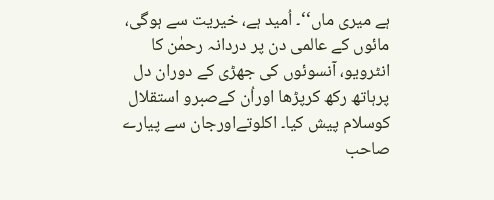ہے میری ماں‘‘۔ اُمید ہے، خیریت سے ہوگی، مائوں کے عالمی دن پر دردانہ رحمٰن کا انٹرویو، آنسوئوں کی جھڑی کے دوران دل پرہاتھ رکھ کرپڑھا اوراُن کےصبرو استقلال کوسلام پیش کیا۔ اکلوتےاورجان سے پیارے صاحب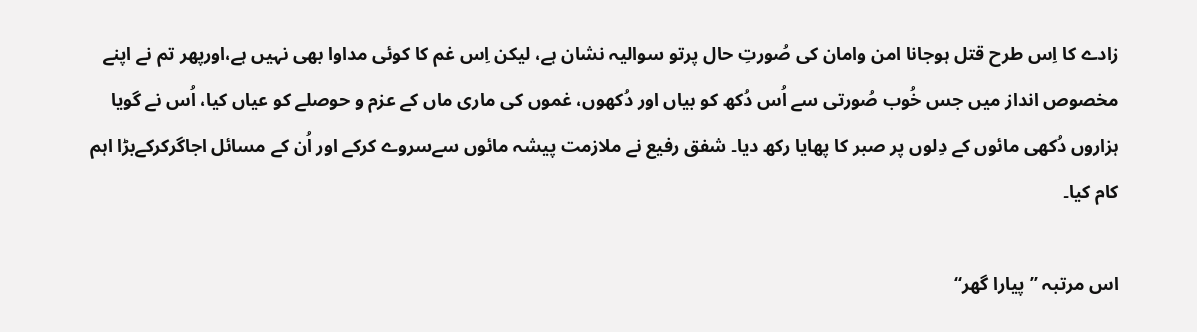زادے کا اِس طرح قتل ہوجانا امن وامان کی صُورتِ حال پرتو سوالیہ نشان ہے، لیکن اِس غم کا کوئی مداوا بھی نہیں ہے،اورپھر تم نے اپنے مخصوص انداز میں جس خُوب صُورتی سے اُس دُکھ کو بیاں اور دُکھوں، غموں کی ماری ماں کے عزم و حوصلے کو عیاں کیا، اُس نے گویا ہزاروں دُکھی مائوں کے دِلوں پر صبر کا پھایا رکھ دیا۔ شفق رفیع نے ملازمت پیشہ مائوں سےسروے کرکے اور اُن کے مسائل اجاگرکرکےبڑا اہم کام کیا۔

اس مرتبہ ’’پیارا گھر‘‘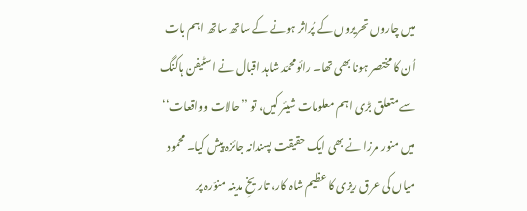میں چاروں تحریروں کے پُراثر ہونے کے ساتھ ساتھ اہم بات اُن کا مختصر ہونا بھی تھا۔ رائومحمّد شاہد اقبال نے اسٹیفن ہاکنگ سے متعلق بڑی اہم معلومات شیئر کیں، تو ’’حالات وواقعات‘‘ میں منور مرزا نے بھی ایک حقیقت پسندانہ جائزہ پیش کیا۔ محمود میاں کی عرق ریزی کا عظیم شاہ کار، تاریخِ مدینہ منوّرہ پر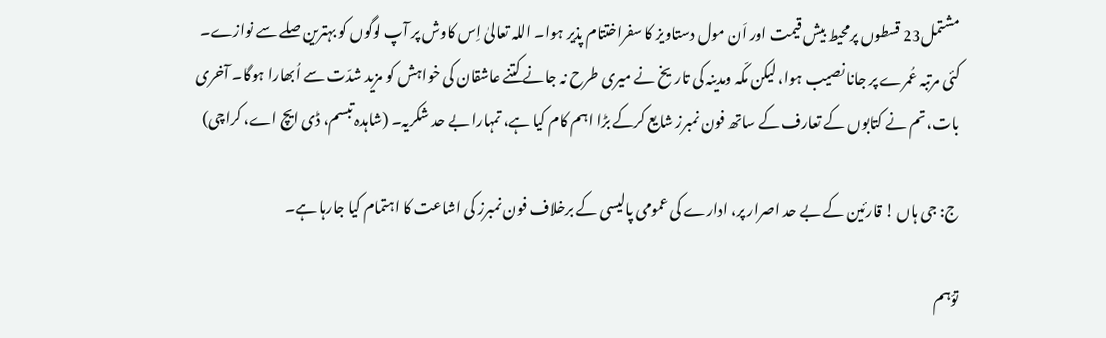مشتمل23 قسطوں پرمحیط بیش قیمت اور اَن مول دستاویز کا سفراختتام پذیر ہوا۔ اللہ تعالیٰ اِس کاوش پر آپ لوگوں کو بہترین صلے سے نوازے۔ کئی مرتبہ عُمرے پر جانا نصیب ہوا، لیکن مکّہ ومدینہ کی تاریخ نے میری طرح نہ جانے کتنے عاشقان کی خواہش کو مزید شدّت سے اُبھارا ہوگا۔ آخری بات، تم نے کتابوں کے تعارف کے ساتھ فون نمبرز شایع کرکے بڑا اہم کام کیا ہے، تمہارا بے حد شکریہ۔ (شاہدہ تبسم، ڈی ایچ اے، کراچی)

ج: جی ہاں ! قارئین کے بے حد اصرار پر، ادارے کی عمومی پالیسی کے برخلاف فون نمبرز کی اشاعت کا اہتمام کیا جارہا ہے۔

توّہم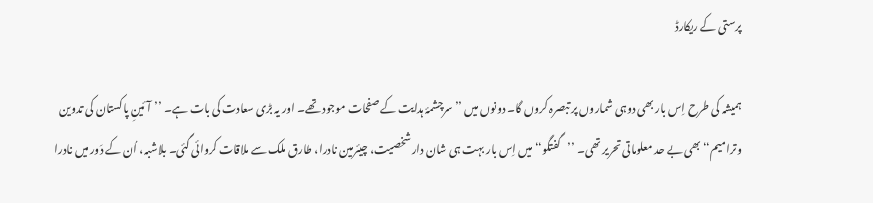پرستی کے ریکارڈ

ہمیشہ کی طرح اِس بار بھی دوہی شماروں پر تبصرہ کروں گا۔ دونوں میں ’’سرچشمۂ ہدایت کے صفحات موجود تھے۔ اور یہ بڑی سعادت کی بات ہے۔ ’’آئینِ پاکستان کی تدوین وترامیم‘‘ بھی بے حد معلوماتی تحریر تھی۔ ’’گفتگو‘‘ میں اِس بار بہت ہی شان دار شخصیت، چیئرمین نادرا، طارق ملک سے ملاقات کروائی گئی۔ بلاشبہ، اُن کے دَور میں نادرا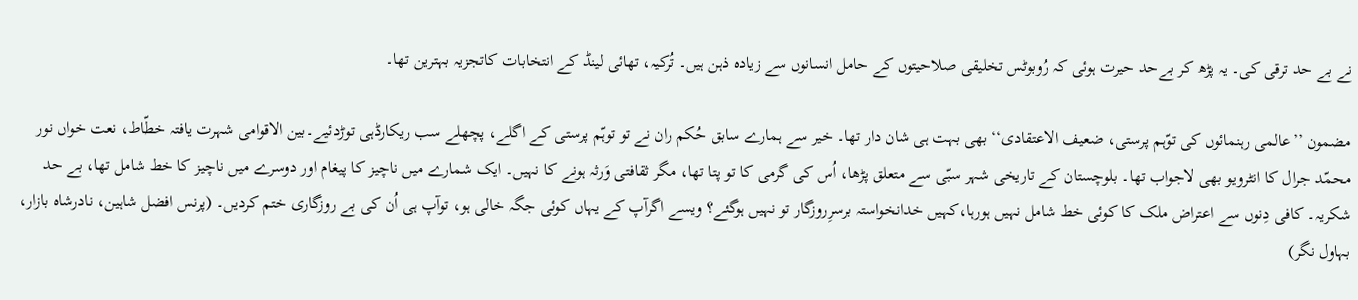نے بے حد ترقی کی۔ یہ پڑھ کر بےحد حیرت ہوئی کہ رُوبوٹس تخلیقی صلاحیتوں کے حامل انسانوں سے زیادہ ذہن ہیں۔ تُرکیہ، تھائی لینڈ کے انتخابات کاتجزیہ بہترین تھا۔

مضمون ’’عالمی رہنمائوں کی توّہم پرستی، ضعیف الاعتقادی‘‘ بھی بہت ہی شان دار تھا۔ خیر سے ہمارے سابق حُکم ران نے تو توہّم پرستی کے اگلے، پچھلے سب ریکارڈہی توڑدئیے۔بین الاقوامی شہرت یافتہ خطّاط، نعت خواں نور محمّد جرال کا انٹرویو بھی لاجواب تھا۔ بلوچستان کے تاریخی شہر سبّی سے متعلق پڑھا، اُس کی گرمی کا تو پتا تھا، مگر ثقافتی وَرثہ ہونے کا نہیں۔ ایک شمارے میں ناچیز کا پیغام اور دوسرے میں ناچیز کا خط شامل تھا، بے حد شکریہ۔ کافی دِنوں سے اعتراض ملک کا کوئی خط شامل نہیں ہورہا،کہیں خدانخواستہ برسرِروزگار تو نہیں ہوگئے؟ ویسے اگرآپ کے یہاں کوئی جگہ خالی ہو، توآپ ہی اُن کی بے روزگاری ختم کردیں۔ (پرنس افضل شاہین، نادرشاہ بازار، بہاول نگر)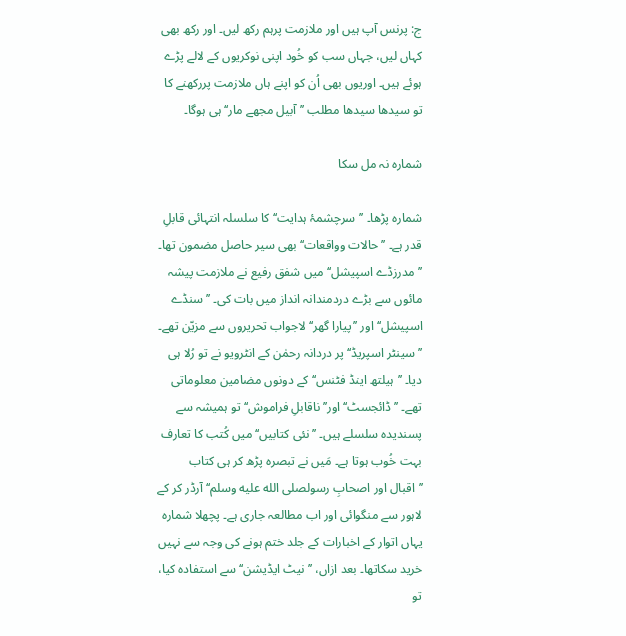ج: پرنس آپ ہیں اور ملازمت پرہم رکھ لیں۔ اور رکھ بھی کہاں لیں، جہاں سب کو خُود اپنی نوکریوں کے لالے پڑے ہوئے ہیں۔ اوریوں بھی اُن کو اپنے ہاں ملازمت پررکھنے کا تو سیدھا سیدھا مطلب ’’آبیل مجھے مار‘‘ ہی ہوگا۔

شمارہ نہ مل سکا

شمارہ پڑھا۔ ’’سرچشمۂ ہدایت‘‘ کا سلسلہ انتہائی قابلِ قدر ہے۔ ’’حالات وواقعات‘‘ بھی سیر حاصل مضمون تھا۔ ’’مدرزڈے اسپیشل‘‘ میں شفق رفیع نے ملازمت پیشہ مائوں سے بڑے دردمندانہ انداز میں بات کی۔ ’’سنڈے اسپیشل‘‘ اور ’’پیارا گھر‘‘ لاجواب تحریروں سے مزیّن تھے۔ ’’سینٹر اسپریڈ‘‘ پر دردانہ رحمٰن کے انٹرویو نے تو رُلا ہی دیا۔ ’’ہیلتھ اینڈ فٹنس‘‘ کے دونوں مضامین معلوماتی تھے۔ ’’ڈائجسٹ‘‘ اور’’ ناقابلِ فراموش‘‘ تو ہمیشہ سے پسندیدہ سلسلے ہیں۔ ’’نئی کتابیں‘‘ میں کُتب کا تعارف بہت خُوب ہوتا ہے۔ مَیں نے تبصرہ پڑھ کر ہی کتاب ’’اقبال اور اصحابِ رسولصلى الله عليه وسلم‘‘ آرڈر کر کے لاہور سے منگوائی اور اب مطالعہ جاری ہے۔ پچھلا شمارہ یہاں اتوار کے اخبارات کے جلد ختم ہونے کی وجہ سے نہیں خرید سکاتھا۔ بعد ازاں، ’’نیٹ ایڈیشن‘‘ سے استفادہ کیا، تو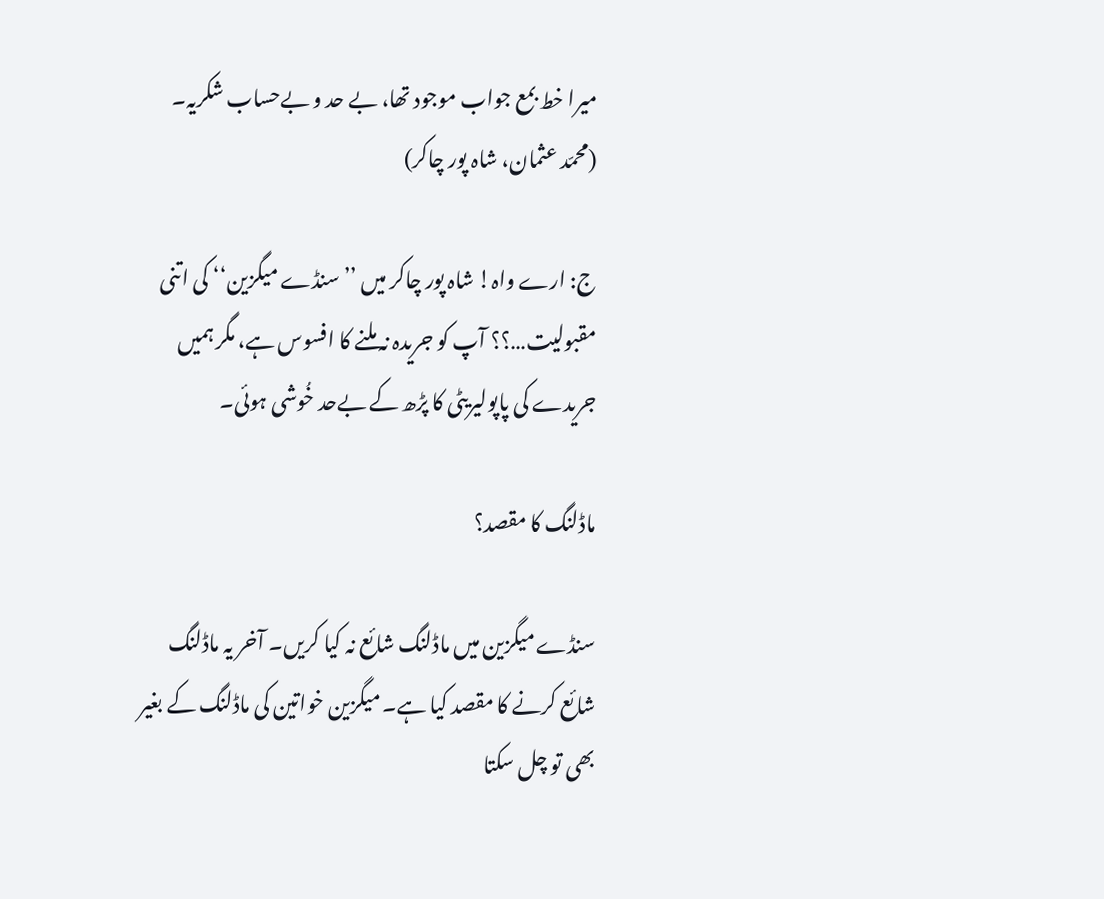میرا خط بمع جواب موجود تھا، بے حد و بےحساب شکریہ۔ (محمّد عثمان، شاہ پور چاکر)

ج: ارے واہ! شاہ پور چاکر میں ’’سنڈے میگزین‘‘ کی اتنی مقبولیت…؟؟ آپ کو جریدہ نہ ملنے کا افسوس ہے، مگر ہمیں جریدے کی پاپولیریٹی کا پڑھ کے بےحد خُوشی ہوئی۔

ماڈلنگ کا مقصد؟

سنڈے میگزین میں ماڈلنگ شائع نہ کیا کریں۔ آخر یہ ماڈلنگ شائع کرنے کا مقصد کیا ہے۔ میگزین خواتین کی ماڈلنگ کے بغیر بھی تو چل سکتا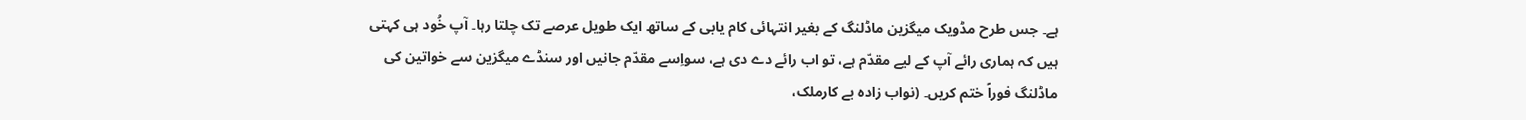ہے۔ جس طرح مڈویک میگزین ماڈلنگ کے بغیر انتہائی کام یابی کے ساتھ ایک طویل عرصے تک چلتا رہا۔ آپ خُود ہی کہتی ہیں کہ ہماری رائے آپ کے لیے مقدّم ہے، تو اب رائے دے دی ہے، سواِسے مقدّم جانیں اور سنڈے میگزین سے خواتین کی ماڈلنگ فوراً ختم کریں۔ (نواب زادہ بے کارملک،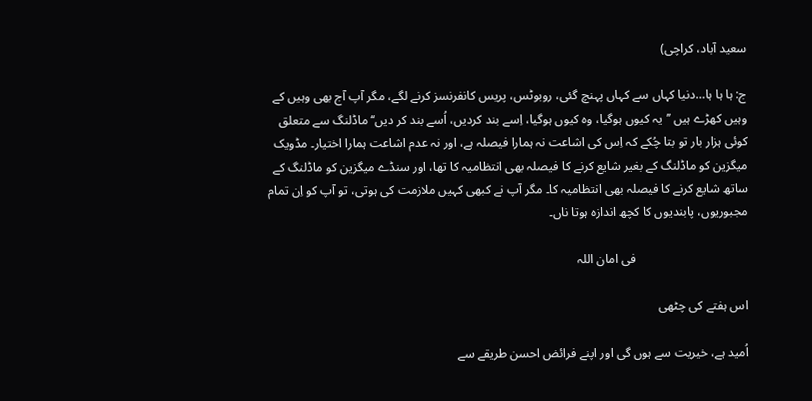سعید آباد، کراچی)

ج: ہا ہا ہا…دنیا کہاں سے کہاں پہنچ گئی، روبوٹس، پریس کانفرنسز کرنے لگے، مگر آپ آج بھی وہیں کے وہیں کھڑے ہیں ’’یہ کیوں ہوگیا، وہ کیوں ہوگیا، اِسے بند کردیں، اُسے بند کر دیں‘‘ ماڈلنگ سے متعلق کوئی ہزار بار تو بتا چُکے کہ اِس کی اشاعت نہ ہمارا فیصلہ ہے، اور نہ عدم اشاعت ہمارا اختیار۔ مڈویک میگزین کو ماڈلنگ کے بغیر شایع کرنے کا فیصلہ بھی انتظامیہ کا تھا، اور سنڈے میگزین کو ماڈلنگ کے ساتھ شایع کرنے کا فیصلہ بھی انتظامیہ کا۔ مگر آپ نے کبھی کہیں ملازمت کی ہوتی، تو آپ کو اِن تمام مجبوریوں، پابندیوں کا کچھ اندازہ ہوتا ناں۔

                                    فی امان اللہ

اس ہفتے کی چٹھی

اُمید ہے، خیریت سے ہوں گی اور اپنے فرائض احسن طریقے سے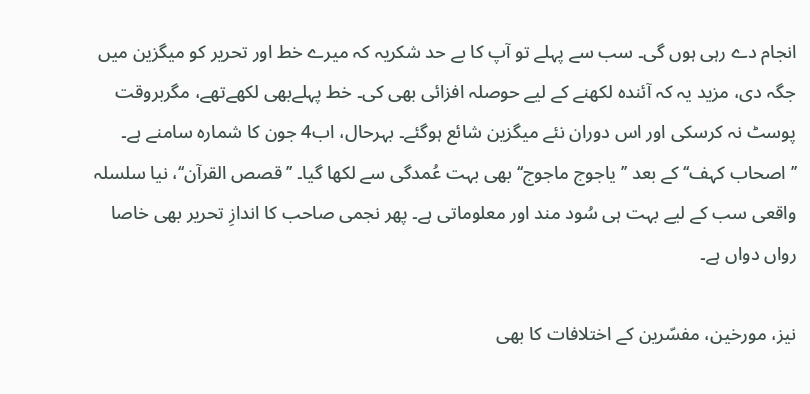انجام دے رہی ہوں گی۔ سب سے پہلے تو آپ کا بے حد شکریہ کہ میرے خط اور تحریر کو میگزین میں جگہ دی، مزید یہ کہ آئندہ لکھنے کے لیے حوصلہ افزائی بھی کی۔ خط پہلےبھی لکھےتھے، مگربروقت پوسٹ نہ کرسکی اور اس دوران نئے میگزین شائع ہوگئے۔ بہرحال، اب4 جون کا شمارہ سامنے ہے۔ ’’اصحاب کہف‘‘ کے بعد ’’یاجوج ماجوج‘‘ بھی بہت عُمدگی سے لکھا گیا۔ ’’قصص القرآن‘‘، نیا سلسلہ واقعی سب کے لیے بہت ہی سُود مند اور معلوماتی ہے۔ پھر نجمی صاحب کا اندازِ تحریر بھی خاصا رواں دواں ہے۔

نیز، مورخین، مفسّرین کے اختلافات کا بھی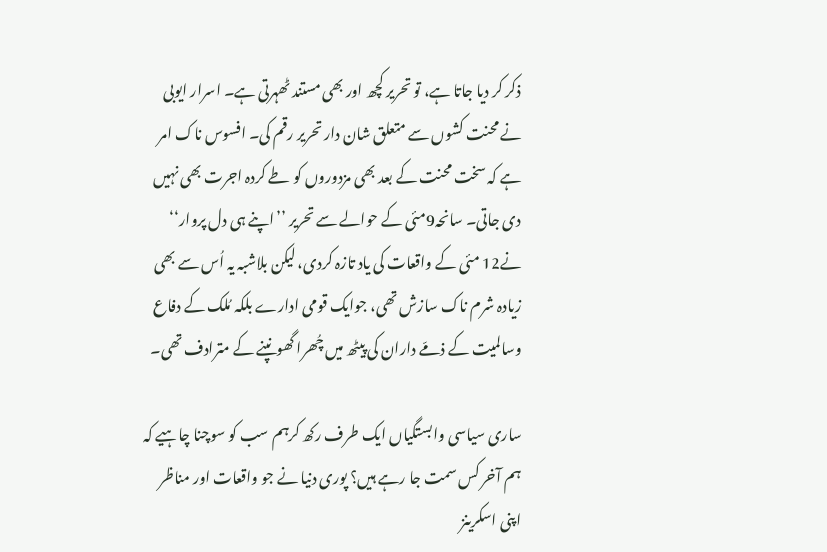ذکر کر دیا جاتا ہے، تو تحریر کچھ اور بھی مستند ٹھہرتی ہے۔ اسرار ایوبی نے محنت کشوں سے متعلق شان دار تحریر رقم کی۔ افسوس ناک امر ہے کہ سخت محنت کے بعد بھی مزدوروں کو طے کردہ اجرت بھی نہیں دی جاتی۔ سانحہ9مئی کے حوالے سے تحریر ’’اپنے ہی دل پروار‘‘ نے12 مئی کے واقعات کی یاد تازہ کردی، لیکن بلاشبہ یہ اُس سے بھی زیادہ شرم ناک سازش تھی، جوایک قومی ادارے بلکہ مُلک کے دفاع وسالمیت کے ذمّے داران کی پیٹھ میں چُھرا گھونپنے کے مترادف تھی۔

ساری سیاسی وابستگیاں ایک طرف رکھ کرہم سب کو سوچنا چاہیے کہ ہم آخر کس سمت جا رہے ہیں؟ پوری دنیا نے جو واقعات اور مناظر اپنی اسکرینز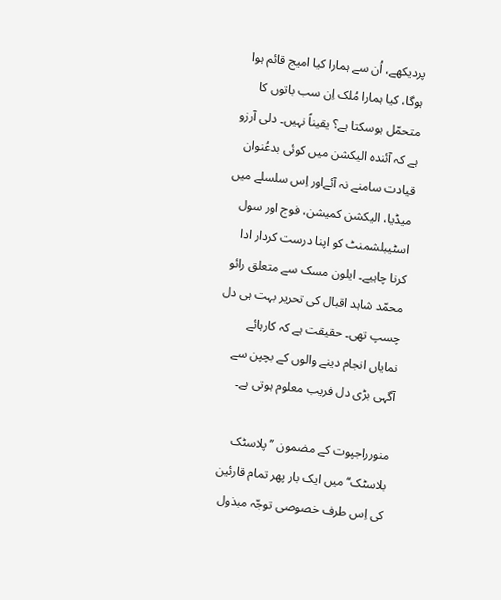پردیکھے، اُن سے ہمارا کیا امیج قائم ہوا ہوگا، کیا ہمارا مُلک اِن سب باتوں کا متحمّل ہوسکتا ہے؟ یقیناً نہیں۔ دلی آرزو ہے کہ آئندہ الیکشن میں کوئی بدعُنوان قیادت سامنے نہ آئےاور اِس سلسلے میں میڈیا، الیکشن کمیشن، فوج اور سول اسٹیبلشمنٹ کو اپنا درست کردار ادا کرنا چاہیے۔ ایلون مسک سے متعلق رائو محمّد شاہد اقبال کی تحریر بہت ہی دل چسپ تھی۔ حقیقت ہے کہ کارہائے نمایاں انجام دینے والوں کے بچپن سے آگہی بڑی دل فریب معلوم ہوتی ہے۔

منورراجپوت کے مضمون ’’پلاسٹک بلاسٹک‘‘ میں ایک بار پھر تمام قارئین کی اِس طرف خصوصی توجّہ مبذول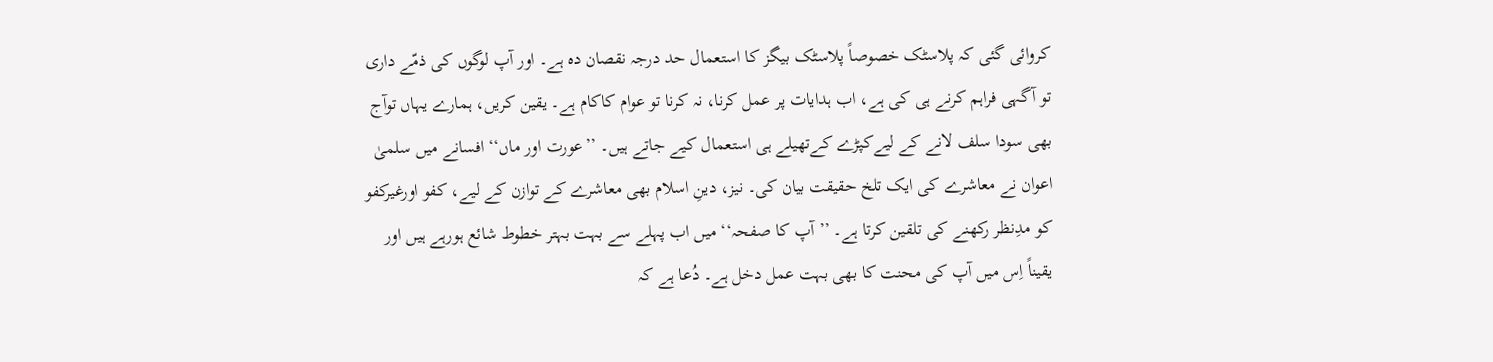کروائی گئی کہ پلاسٹک خصوصاً پلاسٹک بیگز کا استعمال حد درجہ نقصان دہ ہے۔ اور آپ لوگوں کی ذمّے داری تو آگہی فراہم کرنے ہی کی ہے، اب ہدایات پر عمل کرنا، نہ کرنا تو عوام کاکام ہے۔ یقین کریں، ہمارے یہاں توآج بھی سودا سلف لانے کے لیےکپڑے کےتھیلے ہی استعمال کیے جاتے ہیں۔ ’’عورت اور ماں‘‘ افسانے میں سلمیٰ اعوان نے معاشرے کی ایک تلخ حقیقت بیان کی۔ نیز، دینِ اسلام بھی معاشرے کے توازن کے لیے، کفو اورغیرکفو کو مدِنظر رکھنے کی تلقین کرتا ہے۔ ’’آپ کا صفحہ‘‘ میں اب پہلے سے بہت بہتر خطوط شائع ہورہے ہیں اور یقیناً اِس میں آپ کی محنت کا بھی بہت عمل دخل ہے۔ دُعا ہے کہ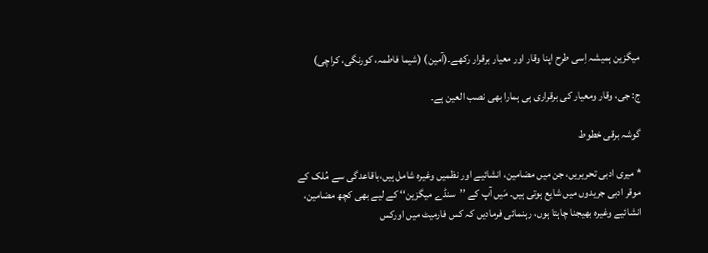میگزین ہمیشہ اِسی طرح اپنا وقار اور معیار برقرار رکھے۔(آمین) (شیما فاطمہ، کورنگی، کراچی)

ج: جی، وقار ومعیار کی برقراری ہی ہمارا بھی نصب العین ہے۔

گوشہ برقی خطوط

* میری ادبی تحریریں، جن میں مضامین، انشائیے اور نظمیں وغیرہ شامل ہیں،باقاعدگی سے مُلک کے موقر ادبی جریدوں میں شایع ہوتی ہیں۔ مَیں آپ کے ’’سنڈے میگزین‘‘ کے لیے بھی کچھ مضامین، انشائیے وغیرہ بھیجنا چاہتا ہوں، رہنمائی فرمادیں کہ کس فارمیٹ میں اورکس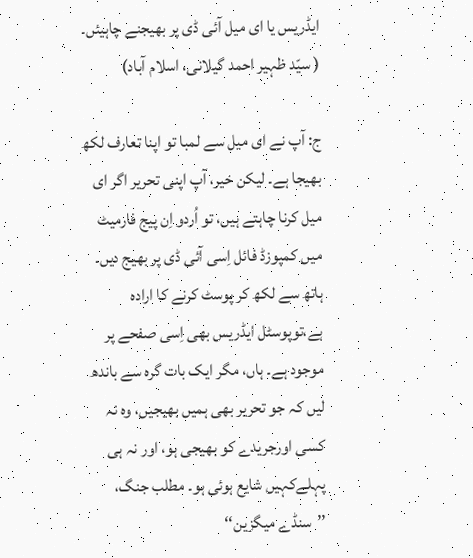ایڈریس یا ای میل آئی ڈی پر بھیجنے چاہیئں۔ ( سیّد ظہیر احمد گیلانی، اسلام آباد)

ج: آپ نے ای میل سے لمبا تو اپنا تعارف لکھ بھیجا ہے۔ لیکن خیر، آپ اپنی تحریر اگر ای میل کرنا چاہتے ہیں، تو اُردو اِن پیج فارمیٹ میں کمپوزڈ فائل اِسی آئی ڈی پر بھیج دیں۔ ہاتھ سے لکھ کر پوسٹ کرنے کا ارادہ ہے،توپوسٹل ایڈریس بھی اِسی صفحے پر موجود ہے۔ ہاں، مگر ایک بات گرہ سے باندھ لیں کہ جو تحریر بھی ہمیں بھیجیں، وہ نہ کسی اورجریدے کو بھیجی ہو، اور نہ ہی پہلےکہیں شایع ہوئی ہو۔ مطلب جنگ، ’’سنڈے میگزین‘‘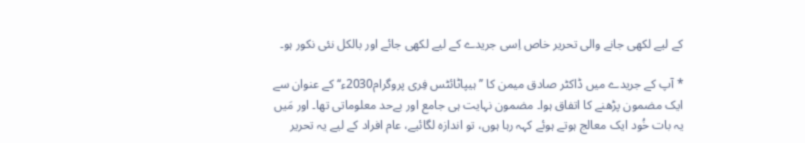کے لیے لکھی جانے والی تحریر خاص اِسی جریدے کے لیے لکھی جائے اور بالکل نئی نکور ہو۔

* آپ کے جریدے میں ڈاکٹر صادق میمن کا ’’ہیپاٹائٹس فِری پروگرام2030ء‘‘ کے عنوان سے ایک مضمون پڑھنے کا اتفاق ہوا۔ مضمون نہایت ہی جامع اور بےحد معلوماتی تھا۔ اور مَیں یہ بات خُود ایک معالج ہوتے ہوئے کہہ رہا ہوں، تو اندازہ لگائیے، عام افراد کے لیے یہ تحریر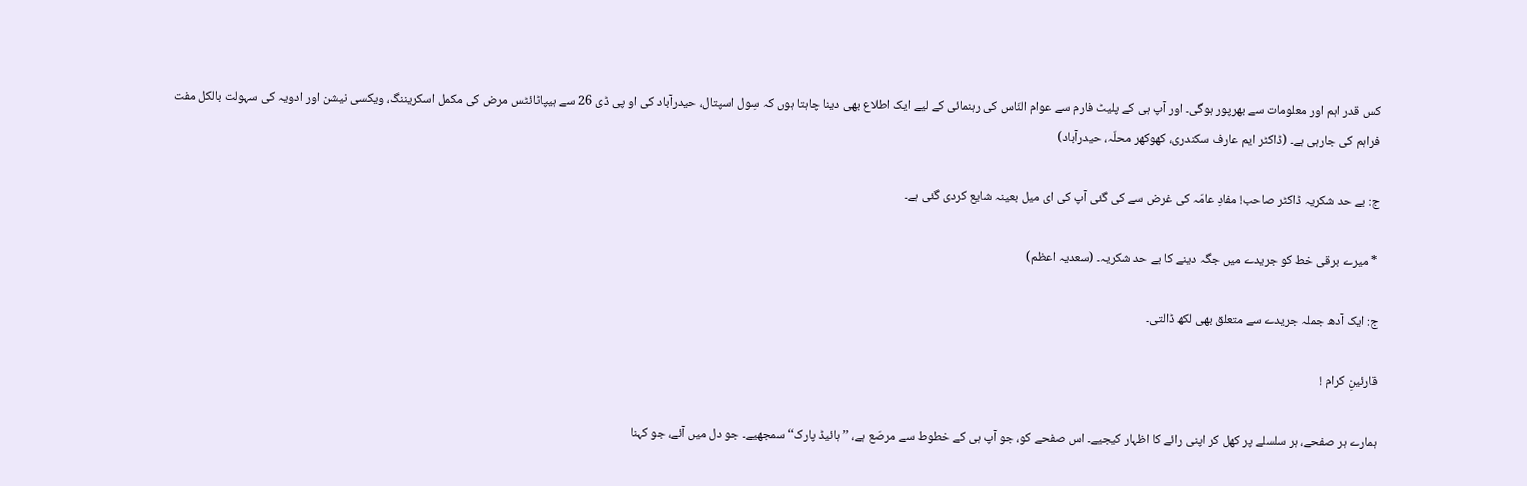کس قدر اہم اور معلومات سے بھرپور ہوگی۔ اور آپ ہی کے پلیٹ فارم سے عوام النّاس کی رہنمائی کے لیے ایک اطلاع بھی دینا چاہتا ہوں کہ سِول اسپتال، حیدرآباد کی او پی ڈی 26 سے ہیپاٹائٹس مرض کی مکمل اسکریننگ، ویکسی نیشن اور ادویہ کی سہولت بالکل مفت فراہم کی جارہی ہے۔ (ڈاکٹر ایم عارف سکندری، کھوکھر محلّہ، حیدرآباد)

ج: بے حد شکریہ ڈاکٹر صاحب! مفادِ عامّہ کی غرض سے کی گئی آپ کی ای میل بعینہ شایع کردی گئی ہے۔

* میرے برقی خط کو جریدے میں جگہ دینے کا بے حد شکریہ۔ (سعدیہ اعظم)

ج: ایک آدھ جملہ جریدے سے متعلق بھی لکھ ڈالتی۔

قارئینِ کرام !

ہمارے ہر صفحے، ہر سلسلے پر کھل کر اپنی رائے کا اظہار کیجیے۔ اس صفحے کو، جو آپ ہی کے خطوط سے مرصّع ہے، ’’ہائیڈ پارک‘‘ سمجھیے۔ جو دل میں آئے، جو کہنا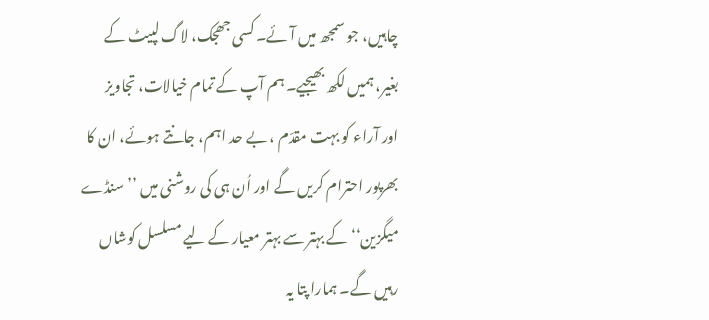چاہیں، جو سمجھ میں آئے۔ کسی جھجک، لاگ لپیٹ کے بغیر، ہمیں لکھ بھیجیے۔ ہم آپ کے تمام خیالات، تجاویز اور آراء کو بہت مقدّم ، بے حد اہم، جانتے ہوئے، ان کا بھرپور احترام کریں گے اور اُن ہی کی روشنی میں ’’سنڈے میگزین‘‘ کے بہتر سے بہتر معیار کے لیے مسلسل کوشاں رہیں گے۔ ہمارا پتا یہ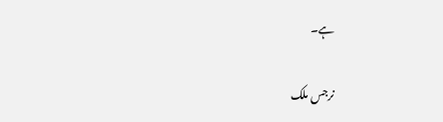ہے۔

نرجس ملک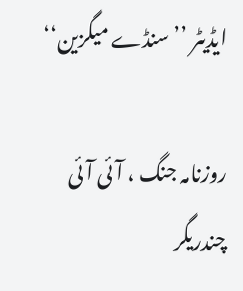ایڈیٹر ’’ سنڈے میگزین‘‘

روزنامہ جنگ ، آئی آئی چندریگر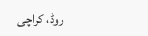روڈ، کراچی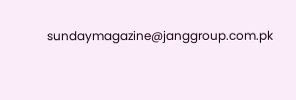sundaymagazine@janggroup.com.pk